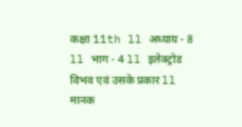कक्षा 11th ll अध्याय - 8 ll भाग - 4 ll इलेक्ट्रोड विभव एवं उसके प्रकार ll मानक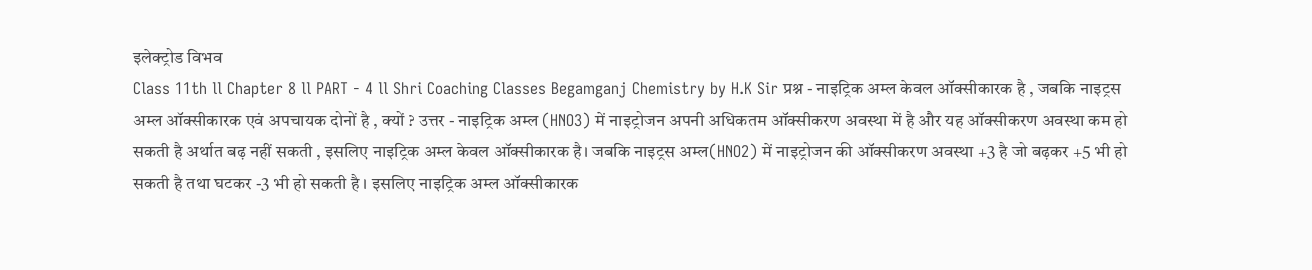इलेक्ट्रोड विभव
Class 11th ll Chapter 8 ll PART - 4 ll Shri Coaching Classes Begamganj Chemistry by H.K Sir प्रश्न - नाइट्रिक अम्ल केवल ऑक्सीकारक है , जबकि नाइट्रस अम्ल ऑक्सीकारक एवं अपचायक दोनों है , क्यों ? उत्तर - नाइट्रिक अम्ल (HNO3) में नाइट्रोजन अपनी अधिकतम ऑक्सीकरण अवस्था में है और यह ऑक्सीकरण अवस्था कम हो सकती है अर्थात बढ़ नहीं सकती , इसलिए नाइट्रिक अम्ल केवल ऑक्सीकारक है। जबकि नाइट्रस अम्ल(HNO2) में नाइट्रोजन की ऑक्सीकरण अवस्था +3 है जो बढ़कर +5 भी हो सकती है तथा घटकर -3 भी हो सकती है । इसलिए नाइट्रिक अम्ल ऑक्सीकारक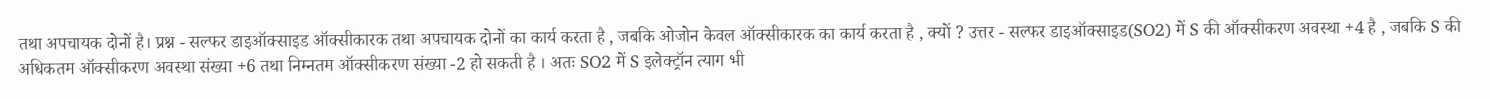तथा अपचायक दोनों है। प्रश्न - सल्फर डाइऑक्साइड ऑक्सीकारक तथा अपचायक दोनों का कार्य करता है , जबकि ओजोन केवल ऑक्सीकारक का कार्य करता है , क्यों ? उत्तर - सल्फर डाइऑक्साइड(SO2) में S की ऑक्सीकरण अवस्था +4 है , जबकि S की अधिकतम ऑक्सीकरण अवस्था संख्या +6 तथा निम्नतम ऑक्सीकरण संख्या -2 हो सकती है । अतः SO2 में S इलेक्ट्रॉन त्याग भी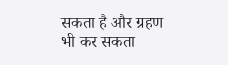सकता है और ग्रहण भी कर सकता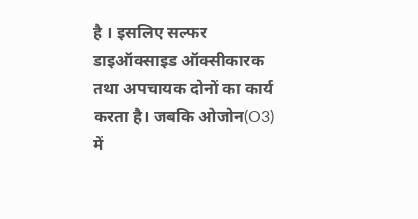है । इसलिए सल्फर डाइऑक्साइड ऑक्सीकारक तथा अपचायक दोनों का कार्य करता है। जबकि ओजोन(O3) में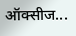ऑक्सीज...